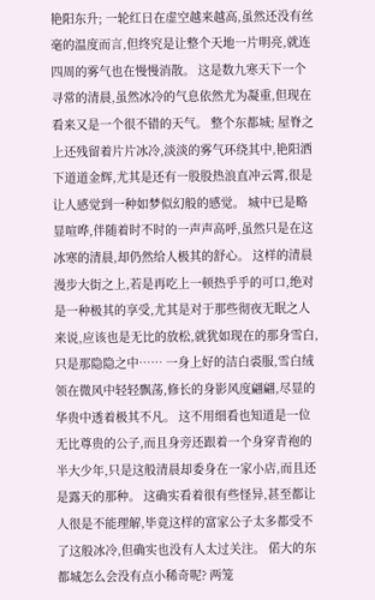艳阳东升; 一轮红日在虚空越来越高,虽然还没有丝毫的温度而言,但终究是让整个天地一片明亮,就连四周的雾气也在慢慢消散。 这是数九寒天下一个寻常的清晨,虽然冰冷的气息依然尤为凝重,但现在看来又是一个很不错的天气。 整个东都城; 屋脊之上还残留着片片冰冷,淡淡的雾气环绕其中,艳阳洒下道道金辉,尤其是还有一股股热浪直冲云霄,很是让人感觉到一种如梦似幻般的感觉。 城中已是略显喧哗,伴随着时不时的一声声高呼,虽然只是在这冰寒的清晨,却仍然给人极其的舒心。 这样的清晨漫步大街之上,若是再吃上一顿热乎乎的可口,绝对是一种极其的享受,尤其是对于那些彻夜无眠之人来说,应该也是无比的放松,就犹如现在的那身雪白,只是那隐隐之中…… 一身上好的洁白裘服,雪白绒领在微风中轻轻飘荡,修长的身影风度翩翩,尽显的华贵中透着极其不凡。 这不用细看也知道是一位无比尊贵的公子,而且身旁还跟着一个身穿青袍的半大少年,只是这般清晨却委身在一家小店,而且还是露天的那种。 这确实看着很有些怪异,甚至都让人很是不能理解,毕竟这样的富家公子太多都受不了这般冰冷,但确实也没有人太过关注。 偌大的东都城怎么会没有点小稀奇呢? 两笼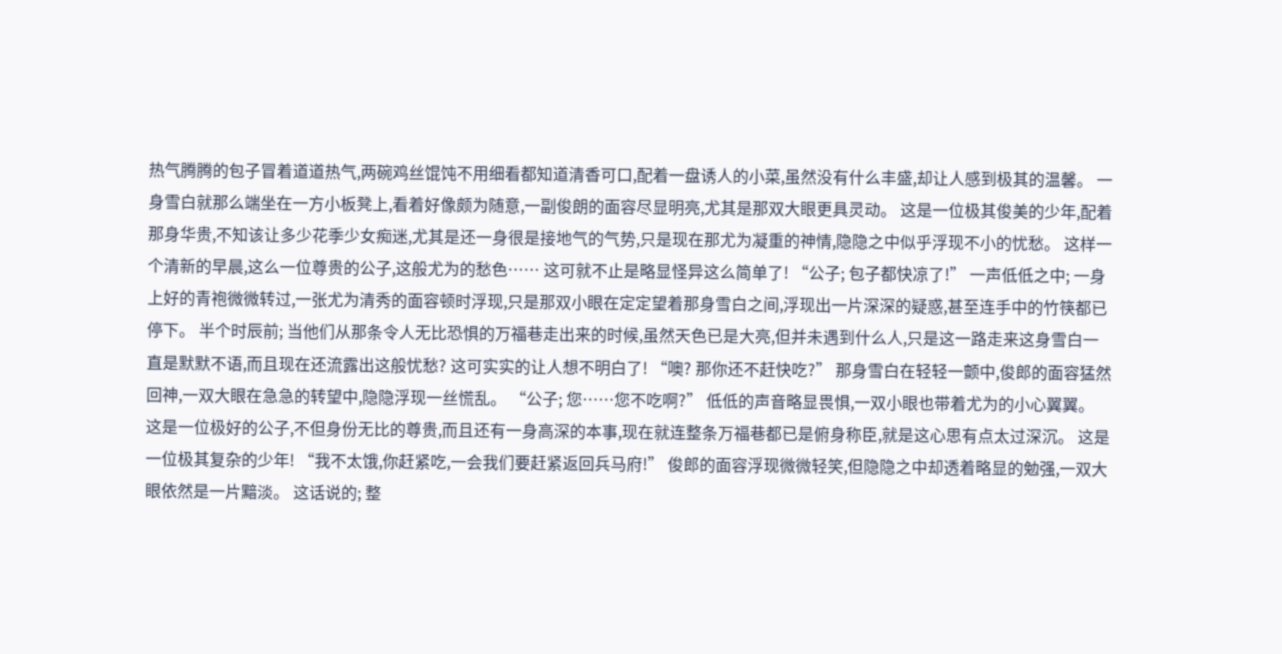热气腾腾的包子冒着道道热气,两碗鸡丝馄饨不用细看都知道清香可口,配着一盘诱人的小菜,虽然没有什么丰盛,却让人感到极其的温馨。 一身雪白就那么端坐在一方小板凳上,看着好像颇为随意,一副俊朗的面容尽显明亮,尤其是那双大眼更具灵动。 这是一位极其俊美的少年,配着那身华贵,不知该让多少花季少女痴迷,尤其是还一身很是接地气的气势,只是现在那尤为凝重的神情,隐隐之中似乎浮现不小的忧愁。 这样一个清新的早晨,这么一位尊贵的公子,这般尤为的愁色…… 这可就不止是略显怪异这么简单了! “公子; 包子都快凉了!” 一声低低之中; 一身上好的青袍微微转过,一张尤为清秀的面容顿时浮现,只是那双小眼在定定望着那身雪白之间,浮现出一片深深的疑惑,甚至连手中的竹筷都已停下。 半个时辰前; 当他们从那条令人无比恐惧的万福巷走出来的时候,虽然天色已是大亮,但并未遇到什么人,只是这一路走来这身雪白一直是默默不语,而且现在还流露出这般忧愁? 这可实实的让人想不明白了! “噢? 那你还不赶快吃?” 那身雪白在轻轻一颤中,俊郎的面容猛然回神,一双大眼在急急的转望中,隐隐浮现一丝慌乱。 “公子; 您……您不吃啊?” 低低的声音略显畏惧,一双小眼也带着尤为的小心翼翼。 这是一位极好的公子,不但身份无比的尊贵,而且还有一身高深的本事,现在就连整条万福巷都已是俯身称臣,就是这心思有点太过深沉。 这是一位极其复杂的少年! “我不太饿,你赶紧吃,一会我们要赶紧返回兵马府!” 俊郎的面容浮现微微轻笑,但隐隐之中却透着略显的勉强,一双大眼依然是一片黯淡。 这话说的; 整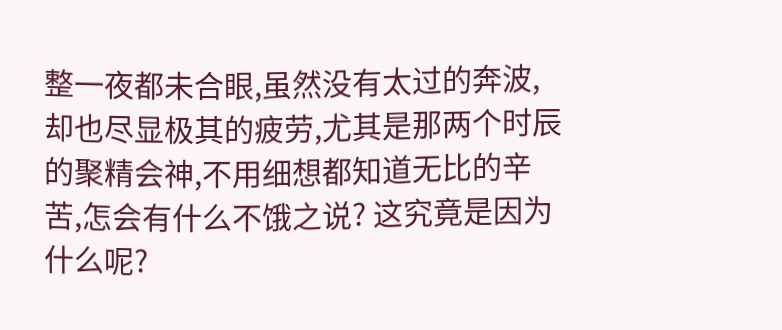整一夜都未合眼,虽然没有太过的奔波,却也尽显极其的疲劳,尤其是那两个时辰的聚精会神,不用细想都知道无比的辛苦,怎会有什么不饿之说? 这究竟是因为什么呢?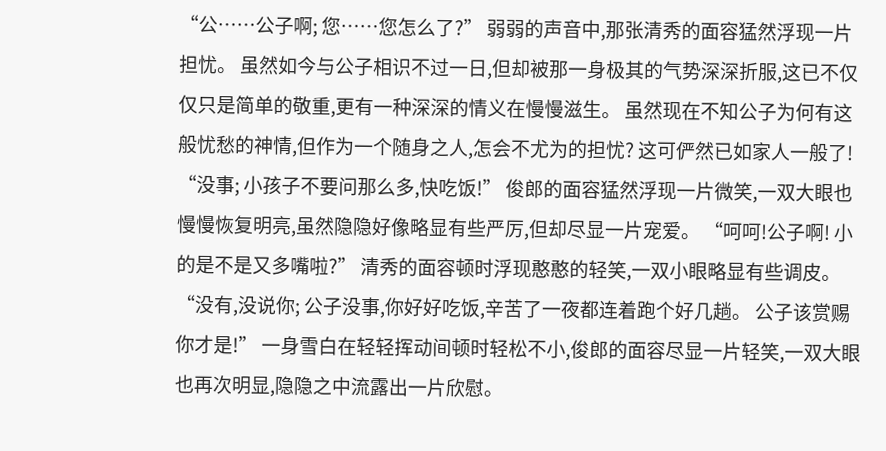“公……公子啊; 您……您怎么了?” 弱弱的声音中,那张清秀的面容猛然浮现一片担忧。 虽然如今与公子相识不过一日,但却被那一身极其的气势深深折服,这已不仅仅只是简单的敬重,更有一种深深的情义在慢慢滋生。 虽然现在不知公子为何有这般忧愁的神情,但作为一个随身之人,怎会不尤为的担忧? 这可俨然已如家人一般了! “没事; 小孩子不要问那么多,快吃饭!” 俊郎的面容猛然浮现一片微笑,一双大眼也慢慢恢复明亮,虽然隐隐好像略显有些严厉,但却尽显一片宠爱。 “呵呵!公子啊! 小的是不是又多嘴啦?” 清秀的面容顿时浮现憨憨的轻笑,一双小眼略显有些调皮。 “没有,没说你; 公子没事,你好好吃饭,辛苦了一夜都连着跑个好几趟。 公子该赏赐你才是!” 一身雪白在轻轻挥动间顿时轻松不小,俊郎的面容尽显一片轻笑,一双大眼也再次明显,隐隐之中流露出一片欣慰。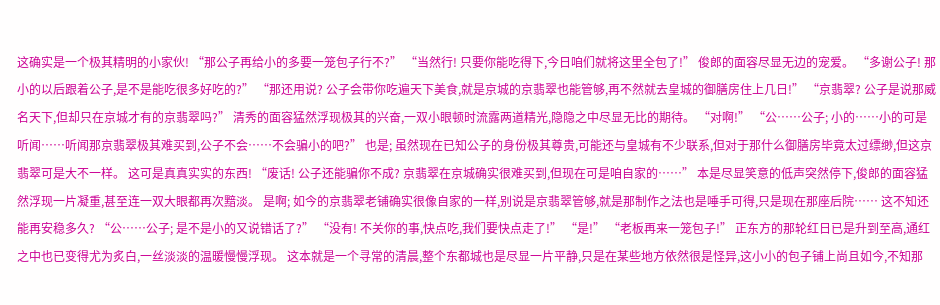这确实是一个极其精明的小家伙! “那公子再给小的多要一笼包子行不?” “当然行! 只要你能吃得下,今日咱们就将这里全包了!” 俊郎的面容尽显无边的宠爱。 “多谢公子! 那小的以后跟着公子,是不是能吃很多好吃的?” “那还用说? 公子会带你吃遍天下美食,就是京城的京翡翠也能管够,再不然就去皇城的御膳房住上几日!” “京翡翠? 公子是说那威名天下,但却只在京城才有的京翡翠吗?” 清秀的面容猛然浮现极其的兴奋,一双小眼顿时流露两道精光,隐隐之中尽显无比的期待。 “对啊!” “公……公子; 小的……小的可是听闻……听闻那京翡翠极其难买到,公子不会……不会骗小的吧?” 也是; 虽然现在已知公子的身份极其尊贵,可能还与皇城有不少联系,但对于那什么御膳房毕竟太过缥缈,但这京翡翠可是大不一样。 这可是真真实实的东西! “废话! 公子还能骗你不成? 京翡翠在京城确实很难买到,但现在可是咱自家的……” 本是尽显笑意的低声突然停下,俊郎的面容猛然浮现一片凝重,甚至连一双大眼都再次黯淡。 是啊; 如今的京翡翠老铺确实很像自家的一样,别说是京翡翠管够,就是那制作之法也是唾手可得,只是现在那座后院…… 这不知还能再安稳多久? “公……公子; 是不是小的又说错话了?” “没有! 不关你的事,快点吃,我们要快点走了!” “是!” “老板再来一笼包子!” 正东方的那轮红日已是升到至高,通红之中也已变得尤为炙白,一丝淡淡的温暖慢慢浮现。 这本就是一个寻常的清晨,整个东都城也是尽显一片平静,只是在某些地方依然很是怪异,这小小的包子铺上尚且如今,不知那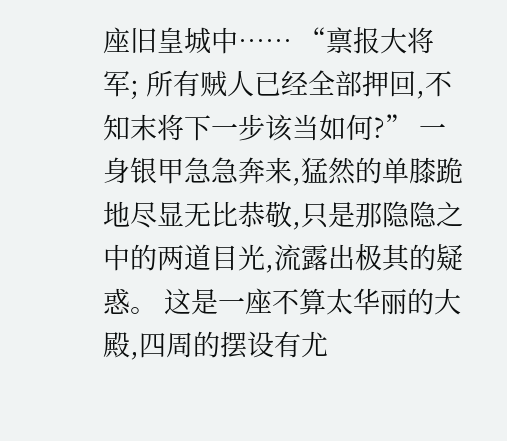座旧皇城中…… “禀报大将军; 所有贼人已经全部押回,不知末将下一步该当如何?” 一身银甲急急奔来,猛然的单膝跪地尽显无比恭敬,只是那隐隐之中的两道目光,流露出极其的疑惑。 这是一座不算太华丽的大殿,四周的摆设有尤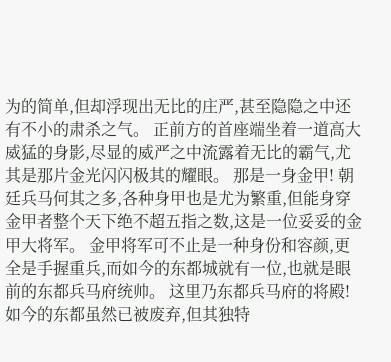为的简单,但却浮现出无比的庄严,甚至隐隐之中还有不小的肃杀之气。 正前方的首座端坐着一道高大威猛的身影,尽显的威严之中流露着无比的霸气,尤其是那片金光闪闪极其的耀眼。 那是一身金甲! 朝廷兵马何其之多,各种身甲也是尤为繁重,但能身穿金甲者整个天下绝不超五指之数,这是一位妥妥的金甲大将军。 金甲将军可不止是一种身份和容颜,更全是手握重兵,而如今的东都城就有一位,也就是眼前的东都兵马府统帅。 这里乃东都兵马府的将殿! 如今的东都虽然已被废弃,但其独特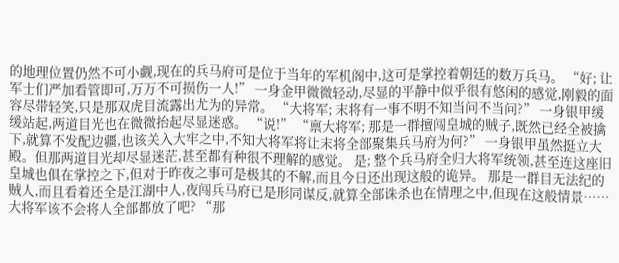的地理位置仍然不可小觑,现在的兵马府可是位于当年的军机阁中,这可是掌控着朝廷的数万兵马。 “好; 让军士们严加看管即可,万万不可损伤一人!” 一身金甲微微轻动,尽显的平静中似乎很有悠闲的感觉,刚毅的面容尽带轻笑,只是那双虎目流露出尤为的异常。 “大将军; 末将有一事不明不知当问不当问?” 一身银甲缓缓站起,两道目光也在微微抬起尽显迷惑。 “说!” “禀大将军; 那是一群擅闯皇城的贼子,既然已经全被擒下,就算不发配边疆,也该关入大牢之中,不知大将军将让末将全部聚集兵马府为何?” 一身银甲虽然挺立大殿。但那两道目光却尽显迷茫,甚至都有种很不理解的感觉。 是; 整个兵马府全归大将军统领,甚至连这座旧皇城也俱在掌控之下,但对于昨夜之事可是极其的不解,而且今日还出现这般的诡异。 那是一群目无法纪的贼人,而且看着还全是江湖中人,夜闯兵马府已是形同谋反,就算全部诛杀也在情理之中,但现在这般情景…… 大将军该不会将人全部都放了吧? “那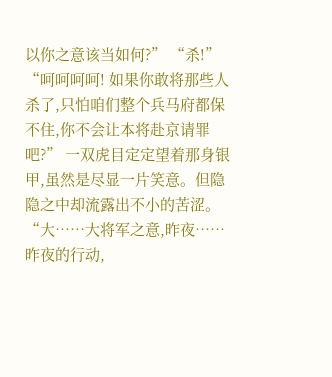以你之意该当如何?” “杀!” “呵呵呵呵! 如果你敢将那些人杀了,只怕咱们整个兵马府都保不住,你不会让本将赴京请罪吧?” 一双虎目定定望着那身银甲,虽然是尽显一片笑意。但隐隐之中却流露出不小的苦涩。 “大……大将军之意,昨夜……昨夜的行动,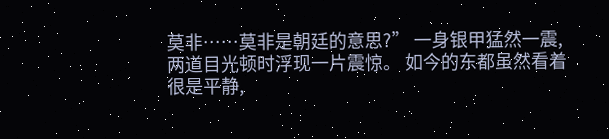莫非……莫非是朝廷的意思?” 一身银甲猛然一震,两道目光顿时浮现一片震惊。 如今的东都虽然看着很是平静,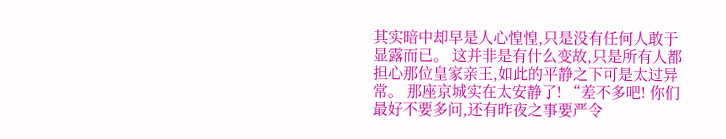其实暗中却早是人心惶惶,只是没有任何人敢于显露而已。 这并非是有什么变故,只是所有人都担心那位皇家亲王,如此的平静之下可是太过异常。 那座京城实在太安静了! “差不多吧! 你们最好不要多问,还有昨夜之事要严令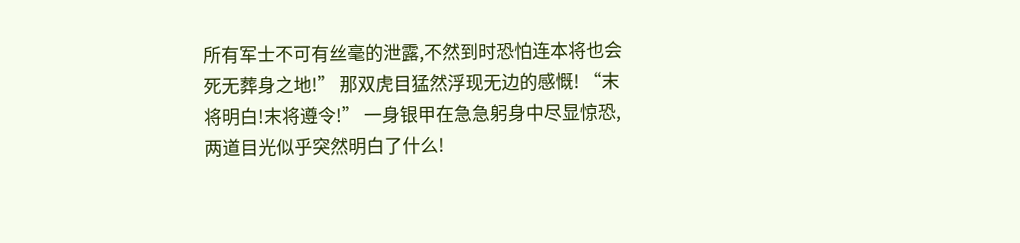所有军士不可有丝毫的泄露,不然到时恐怕连本将也会死无葬身之地!” 那双虎目猛然浮现无边的感慨! “末将明白!末将遵令!” 一身银甲在急急躬身中尽显惊恐,两道目光似乎突然明白了什么!